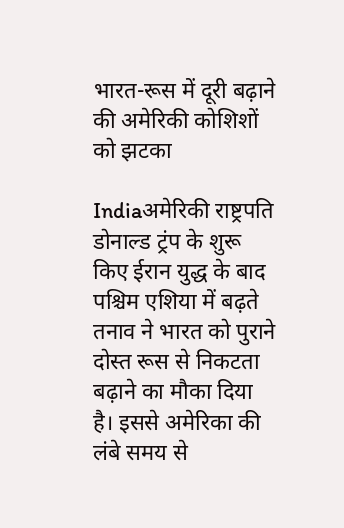भारत-रूस में दूरी बढ़ाने की अमेरिकी कोशिशों को झटका

Indiaअमेरिकी राष्ट्रपति डोनाल्ड ट्रंप के शुरू किए ईरान युद्ध के बाद पश्चिम एशिया में बढ़ते तनाव ने भारत को पुराने दोस्त रूस से निकटता बढ़ाने का मौका दिया है। इससे अमेरिका की लंबे समय से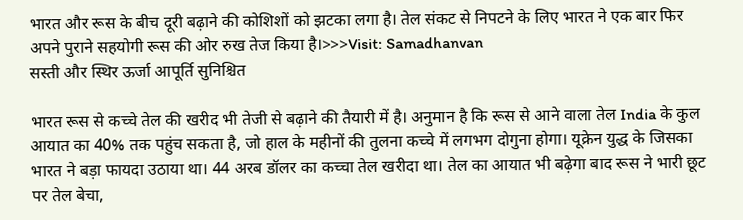भारत और रूस के बीच दूरी बढ़ाने की कोशिशों को झटका लगा है। तेल संकट से निपटने के लिए भारत ने एक बार फिर अपने पुराने सहयोगी रूस की ओर रुख तेज किया है।>>>Visit: Samadhanvan
सस्ती और स्थिर ऊर्जा आपूर्ति सुनिश्चित

भारत रूस से कच्चे तेल की खरीद भी तेजी से बढ़ाने की तैयारी में है। अनुमान है कि रूस से आने वाला तेल India के कुल आयात का 40% तक पहुंच सकता है, जो हाल के महीनों की तुलना कच्चे में लगभग दोगुना होगा। यूक्रेन युद्ध के जिसका भारत ने बड़ा फायदा उठाया था। 44 अरब डॉलर का कच्चा तेल खरीदा था। तेल का आयात भी बढ़ेगा बाद रूस ने भारी छूट पर तेल बेचा,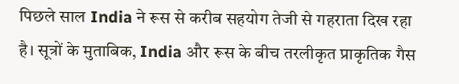पिछले साल India ने रूस से करीब सहयोग तेजी से गहराता दिख रहा है। सूत्रों के मुताबिक, India और रूस के बीच तरलीकृत प्राकृतिक गैस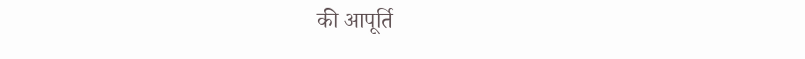की आपूर्ति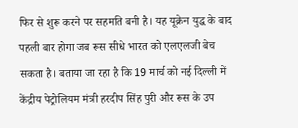फिर से शुरू करने पर सहमति बनी है। यह यूक्रेन युद्ध के बाद पहली बार होगा जब रूस सीधे भारत को एलएलजी बेच सकता है। बताया जा रहा है कि 19 मार्च को नई दिल्ली में केंद्रीय पेट्रोलियम मंत्री हरदीप सिंह पुरी और रूस के उप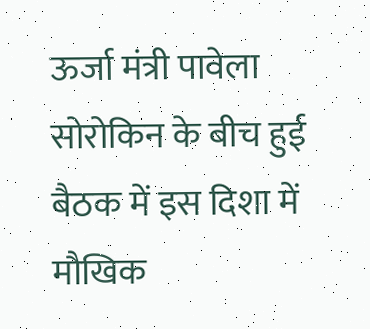ऊर्जा मंत्री पावेला सोरोकिन के बीच हुई बैठक में इस दिशा में मौखिक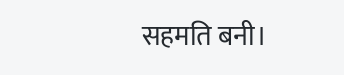सहमति बनी।